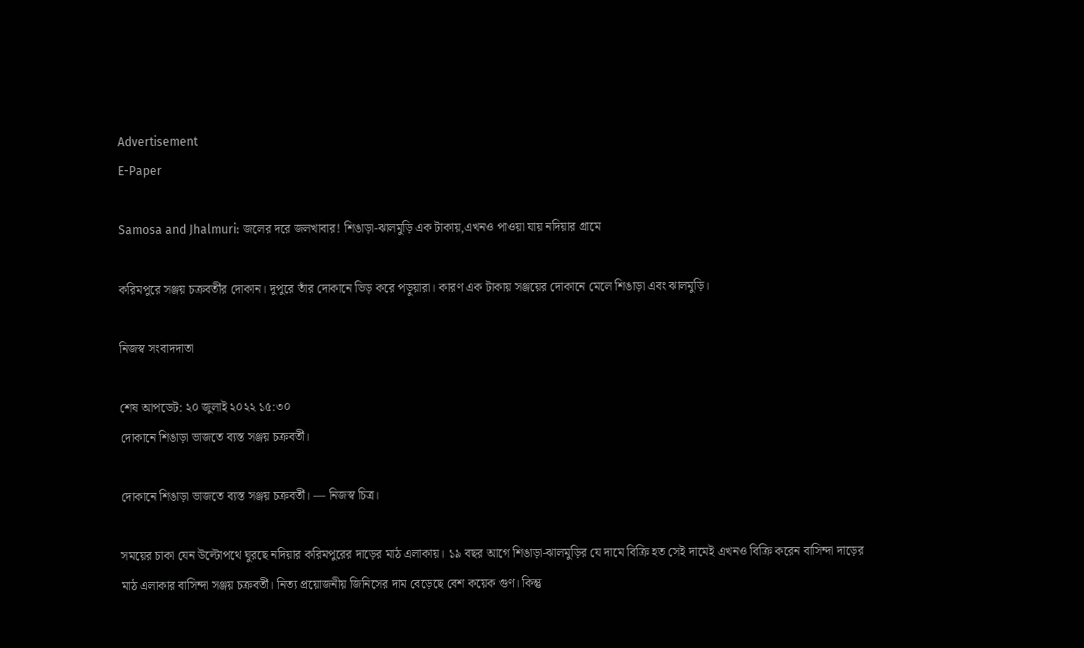Advertisement
E-Paper

Samosa and Jhalmuri: জলের দরে জলখাবার! শিঙাড়া-ঝালমুড়ি এক টাকায়,এখনও পাওয়া যায় নদিয়ার গ্রামে

করিমপুরে সঞ্জয় চক্রবর্তীর দোকান। দুপুরে তাঁর দোকানে ভিড় করে পড়ুয়ারা। কারণ এক টাকায় সঞ্জয়ের দোকানে মেলে শিঙাড়া এবং ঝালমুড়ি।

নিজস্ব সংবাদদাতা

শেষ আপডেট: ২০ জুলাই ২০২২ ১৫:৩০
দোকানে শিঙাড়া ভাজতে ব্যস্ত সঞ্জয় চক্রবর্তী।

দোকানে শিঙাড়া ভাজতে ব্যস্ত সঞ্জয় চক্রবর্তী। — নিজস্ব চিত্র।

সময়ের চাকা যেন উল্টোপথে ঘুরছে নদিয়ার করিমপুরের দাড়ের মাঠ এলাকায়। ১৯ বছর আগে শিঙাড়া-ঝালমুড়ির যে দামে বিক্রি হত সেই দামেই এখনও বিক্রি করেন বাসিন্দা দাড়ের মাঠ এলাকার বাসিন্দা সঞ্জয় চক্রবর্তী। নিত্য প্রয়োজনীয় জিনিসের দাম বেড়েছে বেশ কয়েক গুণ। কিন্তু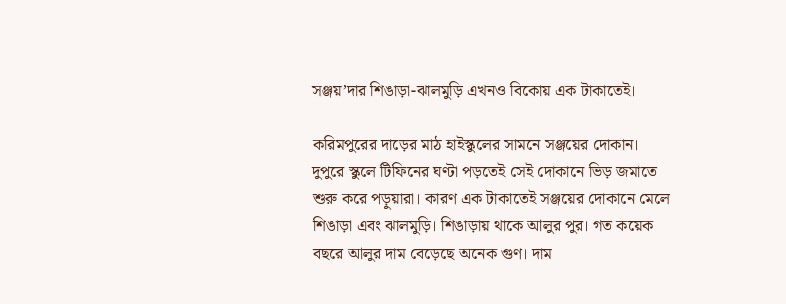সঞ্জয়’দার শিঙাড়া-ঝালমুড়ি এখনও বিকোয় এক টাকাতেই।

করিমপুরের দাড়ের মাঠ হাইস্কুলের সামনে সঞ্জয়ের দোকান। দুপুরে স্কুলে টিফিনের ঘণ্টা পড়তেই সেই দোকানে ভিড় জমাতে শুরু করে পড়ুয়ারা। কারণ এক টাকাতেই সঞ্জয়ের দোকানে মেলে শিঙাড়া এবং ঝালমুড়ি। শিঙাড়ায় থাকে আলুর পুর। গত কয়েক বছরে আলুর দাম বেড়েছে অনেক গুণ। দাম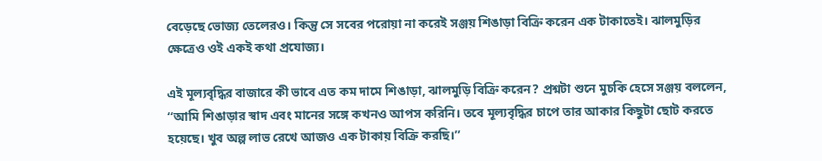বেড়েছে ভোজ্য তেলেরও। কিন্তু সে সবের পরোয়া না করেই সঞ্জয় শিঙাড়া বিক্রি করেন এক টাকাতেই। ঝালমুড়ির ক্ষেত্রেও ওই একই কথা প্রযোজ্য।

এই মূল্যবৃদ্ধির বাজারে কী ভাবে এত কম দামে শিঙাড়া, ঝালমুড়ি বিক্রি করেন? প্রশ্নটা শুনে মুচকি হেসে সঞ্জয় বললেন, ‘‘আমি শিঙাড়ার স্বাদ এবং মানের সঙ্গে কখনও আপস করিনি। তবে মূল্যবৃদ্ধির চাপে তার আকার কিছুটা ছোট করতে হয়েছে। খুব অল্প লাভ রেখে আজও এক টাকায় বিক্রি করছি।’’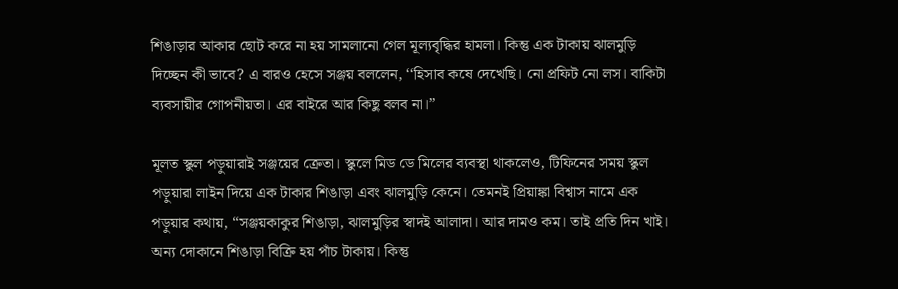শিঙাড়ার আকার ছোট করে না হয় সামলানো গেল মূল্যবৃদ্ধির হামলা। কিন্তু এক টাকায় ঝালমুড়ি দিচ্ছেন কী ভাবে? এ বারও হেসে সঞ্জয় বললেন, ‘‘হিসাব কষে দেখেছি। নো প্রফিট নো লস। বাকিটা ব্যবসায়ীর গোপনীয়তা। এর বাইরে আর কিছু বলব না।’’

মূলত স্কুল পড়ুয়ারাই সঞ্জয়ের ক্রেতা। স্কুলে মিড ডে মিলের ব্যবস্থা থাকলেও, টিফিনের সময় স্কুল পড়ুয়ারা লাইন দিয়ে এক টাকার শিঙাড়া এবং ঝালমুড়ি কেনে। তেমনই প্রিয়াঙ্কা বিশ্বাস নামে এক পড়ুয়ার কথায়, ‘‘সঞ্জয়কাকুর শিঙাড়া, ঝালমুড়ির স্বাদই আলাদা। আর দামও কম। তাই প্রতি দিন খাই। অন্য দোকানে শিঙাড়া বিক্রি হয় পাঁচ টাকায়। কিন্তু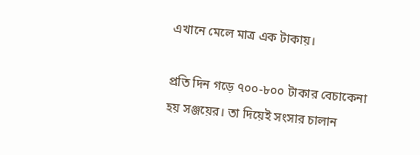এখানে মেলে মাত্র এক টাকায়।

প্রতি দিন গড়ে ৭০০-৮০০ টাকার বেচাকেনা হয় সঞ্জয়ের। তা দিয়েই সংসার চালান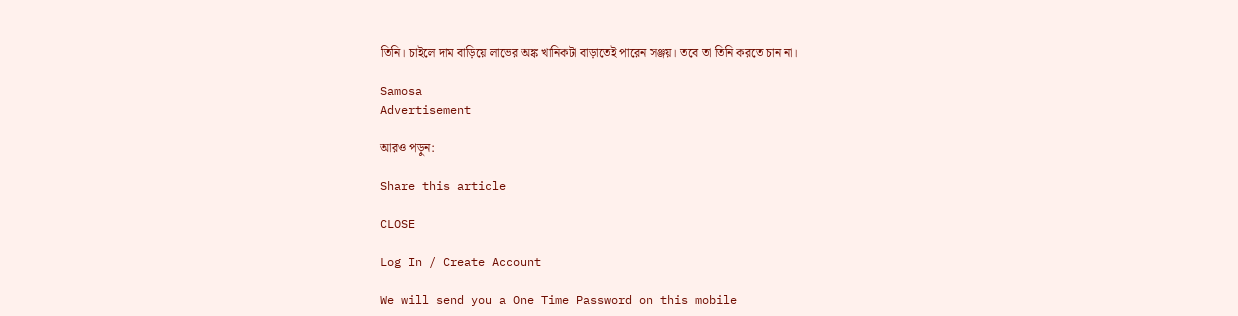তিনি। চাইলে দাম বাড়িয়ে লাভের অঙ্ক খানিকটা বাড়াতেই পারেন সঞ্জয়। তবে তা তিনি করতে চান না।

Samosa
Advertisement

আরও পড়ুন:

Share this article

CLOSE

Log In / Create Account

We will send you a One Time Password on this mobile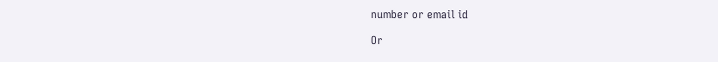number or email id

Or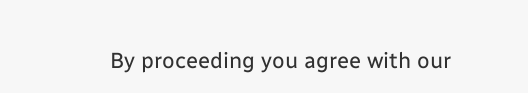By proceeding you agree with our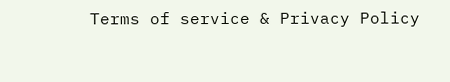Terms of service & Privacy Policy